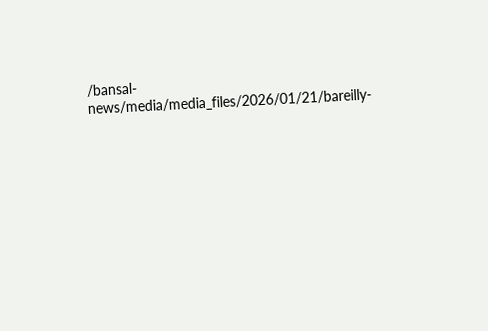/bansal-news/media/media_files/2026/01/21/bareilly-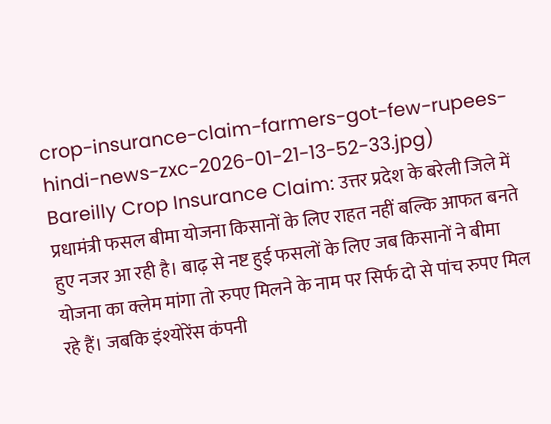crop-insurance-claim-farmers-got-few-rupees-hindi-news-zxc-2026-01-21-13-52-33.jpg)
Bareilly Crop Insurance Claim: उत्तर प्रदेश के बरेली जिले में प्रधामंत्री फसल बीमा योजना किसानों के लिए राहत नहीं बल्कि आफत बनते हुए नजर आ रही है। बाढ़ से नष्ट हुई फसलों के लिए जब किसानों ने बीमा योजना का क्लेम मांगा तो रुपए मिलने के नाम पर सिर्फ दो से पांच रुपए मिल रहे हैं। जबकि इंश्योरेंस कंपनी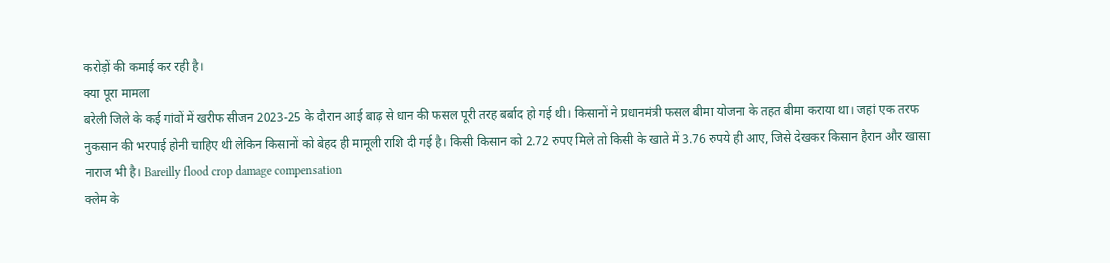करोड़ों की कमाई कर रही है।
क्या पूरा मामला
बरेली जिले के कई गांवों में खरीफ सीजन 2023-25 के दौरान आई बाढ़ से धान की फसल पूरी तरह बर्बाद हो गई थी। किसानों ने प्रधानमंत्री फसल बीमा योजना के तहत बीमा कराया था। जहां एक तरफ नुकसान की भरपाई होनी चाहिए थी लेकिन किसानों को बेहद ही मामूली राशि दी गई है। किसी किसान को 2.72 रुपए मिले तो किसी के खाते में 3.76 रुपये ही आए, जिसे देखकर किसान हैरान और खासा नाराज भी है। Bareilly flood crop damage compensation
क्लेम के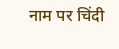नाम पर चिंदी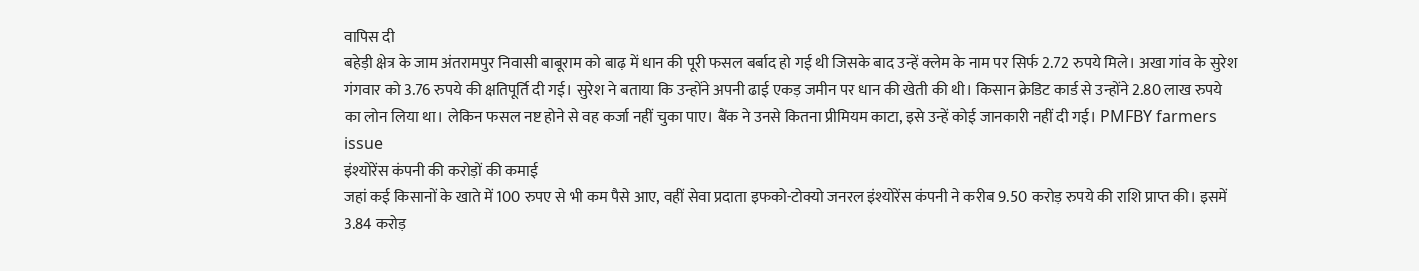वापिस दी
बहेड़ी क्षेत्र के जाम अंतरामपुर निवासी बाबूराम को बाढ़ में धान की पूरी फसल बर्बाद हो गई थी जिसके बाद उन्हें क्लेम के नाम पर सिर्फ 2.72 रुपये मिले। अखा गांव के सुरेश गंगवार को 3.76 रुपये की क्षतिपूर्ति दी गई। सुरेश ने बताया कि उन्होंने अपनी ढाई एकड़ जमीन पर धान की खेती की थी। किसान क्रेडिट कार्ड से उन्होंने 2.80 लाख रुपये का लोन लिया था। लेकिन फसल नष्ट होने से वह कर्जा नहीं चुका पाए। बैंक ने उनसे कितना प्रीमियम काटा, इसे उन्हें कोई जानकारी नहीं दी गई। PMFBY farmers issue
इंश्योरेंस कंपनी की करोड़ों की कमाई
जहां कई किसानों के खाते में 100 रुपए से भी कम पैसे आए, वहीं सेवा प्रदाता इफको-टोक्यो जनरल इंश्योरेंस कंपनी ने करीब 9.50 करोड़ रुपये की राशि प्राप्त की। इसमें 3.84 करोड़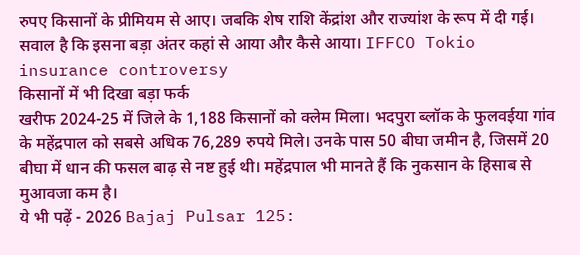रुपए किसानों के प्रीमियम से आए। जबकि शेष राशि केंद्रांश और राज्यांश के रूप में दी गई। सवाल है कि इसना बड़ा अंतर कहां से आया और कैसे आया। IFFCO Tokio insurance controversy
किसानों में भी दिखा बड़ा फर्क
खरीफ 2024-25 में जिले के 1,188 किसानों को क्लेम मिला। भदपुरा ब्लॉक के फुलवईया गांव के महेंद्रपाल को सबसे अधिक 76,289 रुपये मिले। उनके पास 50 बीघा जमीन है, जिसमें 20 बीघा में धान की फसल बाढ़ से नष्ट हुई थी। महेंद्रपाल भी मानते हैं कि नुकसान के हिसाब से मुआवजा कम है।
ये भी पढ़ें - 2026 Bajaj Pulsar 125: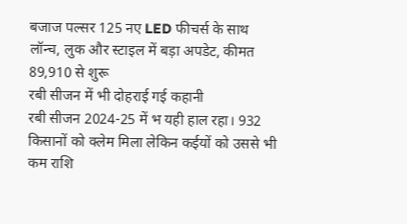बजाज पल्सर 125 नए LED फीचर्स के साथ लॉन्च, लुक और स्टाइल में बड़ा अपडेट, कीमत 89,910 से शुरू
रबी सीजन में भी दोहराई गई कहानी
रबी सीजन 2024-25 में भ यही हाल रहा। 932 किसानों को क्लेम मिला लेकिन कईयों को उससे भी कम राशि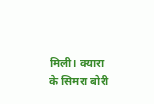मिली। क्यारा के सिमरा बोरी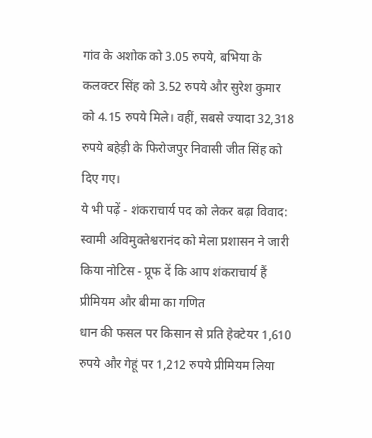गांव के अशोक को 3.05 रुपये, बभिया के कलक्टर सिंह को 3.52 रुपये और सुरेश कुमार को 4.15 रुपये मिले। वहीं, सबसे ज्यादा 32,318 रुपये बहेड़ी के फिरोजपुर निवासी जीत सिंह को दिए गए।
ये भी पढ़ें - शंकराचार्य पद को लेकर बढ़ा विवाद: स्वामी अविमुक्तेश्वरानंद को मेला प्रशासन ने जारी किया नोटिस - प्रूफ दें कि आप शंकराचार्य हैं
प्रीमियम और बीमा का गणित
धान की फसल पर किसान से प्रति हेक्टेयर 1,610 रुपये और गेहूं पर 1,212 रुपये प्रीमियम लिया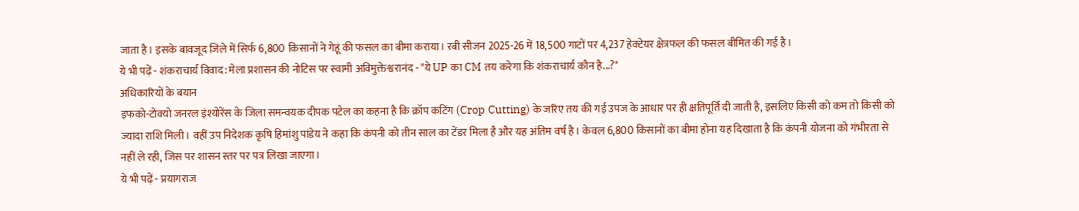जाता है। इसके बावजूद जिले में सिर्फ 6,800 किसानों ने गेहूं की फसल का बीमा कराया। रबी सीजन 2025-26 में 18,500 गाटों पर 4,237 हेक्टेयर क्षेत्रफल की फसल बीमित की गई है।
ये भी पढ़ें - शंकराचार्य विवाद: मेला प्रशासन की नोटिस पर स्वामी अविमुक्तेश्वरानंद - "ये UP का CM तय करेगा कि शंकराचार्य कौन है...?"
अधिकारियों के बयान
इफको-टोक्यो जनरल इंश्योरेंस के जिला समन्वयक दीपक पटेल का कहना है कि क्रॉप कटिंग (Crop Cutting) के जरिए तय की गई उपज के आधार पर ही क्षतिपूर्ति दी जाती है, इसलिए किसी को कम तो किसी को ज्यादा राशि मिली। वहीं उप निदेशक कृषि हिमांशु पांडेय ने कहा कि कंपनी को तीन साल का टेंडर मिला है और यह अंतिम वर्ष है। केवल 6,800 किसानों का बीमा होना यह दिखाता है कि कंपनी योजना को गंभीरता से नहीं ले रही, जिस पर शासन स्तर पर पत्र लिखा जाएगा।
ये भी पढ़ें - प्रयागराज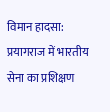विमान हादसा: प्रयागराज में भारतीय सेना का प्रशिक्षण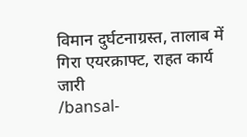विमान दुर्घटनाग्रस्त, तालाब में गिरा एयरक्राफ्ट, राहत कार्य जारी
/bansal-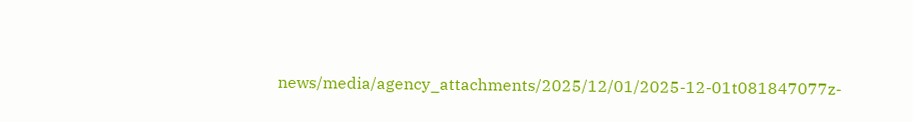news/media/agency_attachments/2025/12/01/2025-12-01t081847077z-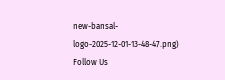new-bansal-logo-2025-12-01-13-48-47.png)
Follow Us